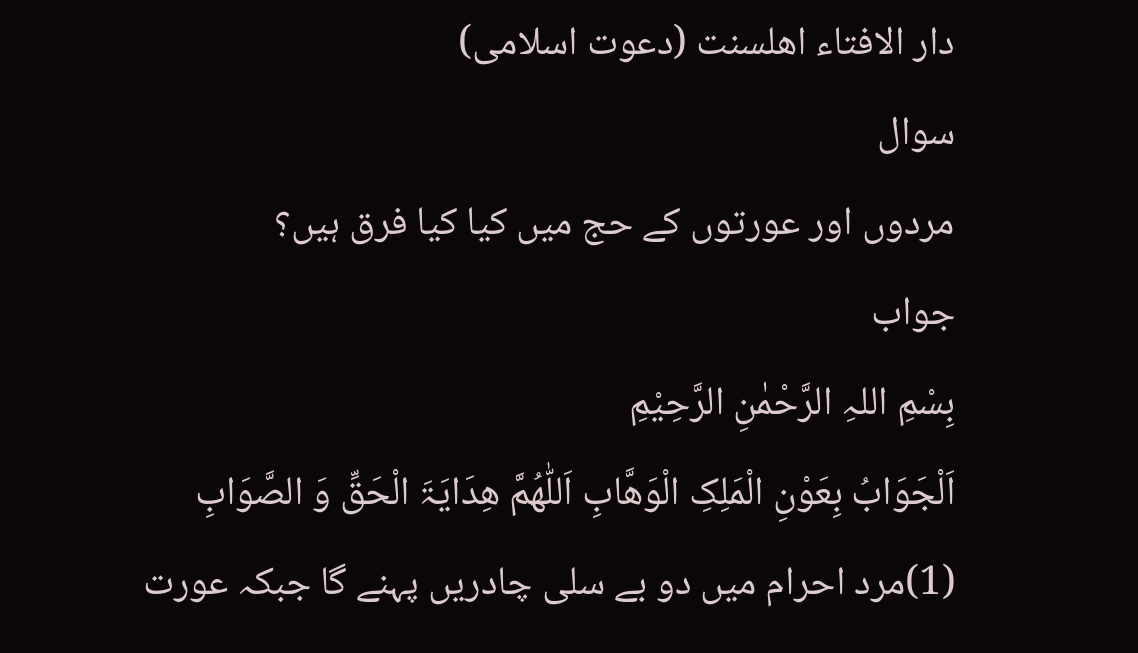دار الافتاء اھلسنت (دعوت اسلامی)
سوال
مردوں اور عورتوں کے حج میں کیا کیا فرق ہیں؟
جواب
بِسْمِ اللہِ الرَّحْمٰنِ الرَّحِيْمِ
اَلْجَوَابُ بِعَوْنِ الْمَلِکِ الْوَھَّابِ اَللّٰھُمَّ ھِدَایَۃَ الْحَقِّ وَ الصَّوَابِ
(1)مرد احرام میں دو بے سلی چادریں پہنے گا جبکہ عورت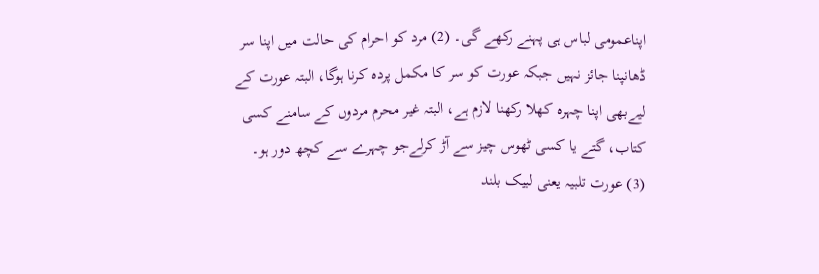اپناعمومی لباس ہی پہنے رکھے گی۔ (2) مرد کو احرام کی حالت میں اپنا سر ڈھانپنا جائز نہیں جبکہ عورت کو سر کا مکمل پردہ کرنا ہوگا، البتہ عورت کے لیےبھی اپنا چہرہ کھلا رکھنا لازم ہے، البتہ غیر محرم مردوں کے سامنے کسی کتاب، گتے یا کسی ٹھوس چیز سے آڑ کرلےجو چہرے سے کچھ دور ہو۔ (3) عورت تلبیہ یعنی لبیک بلند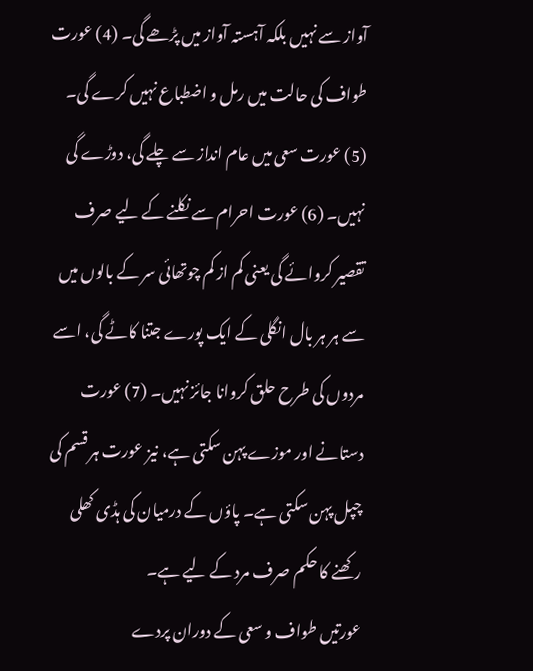آواز سے نہیں بلکہ آہستہ آواز میں پڑھے گی۔ (4) عورت طواف کی حالت میں رمل و اضطباع نہیں کرے گی۔ (5) عورت سعی میں عام انداز سے چلے گی، دوڑے گی نہیں۔ (6) عورت احرام سے نکلنے کے لیے صرف تقصیر کروائے گی یعنی کم از کم چوتھائی سر کے بالوں میں سے ہر ہر بال انگلی کے ایک پورے جتنا کاٹے گی، اسے مردوں کی طرح حلق کروانا جائز نہیں۔ (7) عورت دستانے اور موزے پہن سکتی ہے، نیز عورت ہر قسم کی چپل پہن سکتی ہے۔ پاؤں کے درمیان کی ہڈی کھلی رکھنے کا حکم صرف مرد کے لیے ہے۔
عورتیں طواف و سعی کے دوران پردے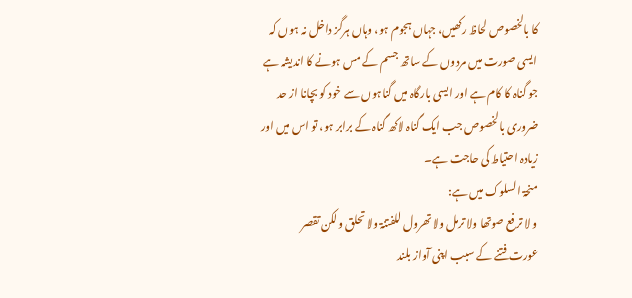کا بالخصوص لحاظ رکھیں، جہاں ہجوم ہو، وہاں ہرگز داخل نہ ہوں کہ ایسی صورت میں مردوں کے ساتھ جسم کے مس ہونے کا اندیشہ ہے جو گناہ کا کام ہے اور ایسی بارگاہ میں گناہوں سے خود کو بچانا از حد ضروری بالخصوص جب ایک گناہ لاکھ گناہ کے برابر ہو، تو اس میں اور زیادہ احتیاط کی حاجت ہے۔
منحۃ السلوک میں ہے:
و لا ترفع صوتھا ولا ترمل ولا تھرول للفتنۃ ولا تحلق ولکن تقصر
عورت فتنے کے سبب اپنی آواز بلند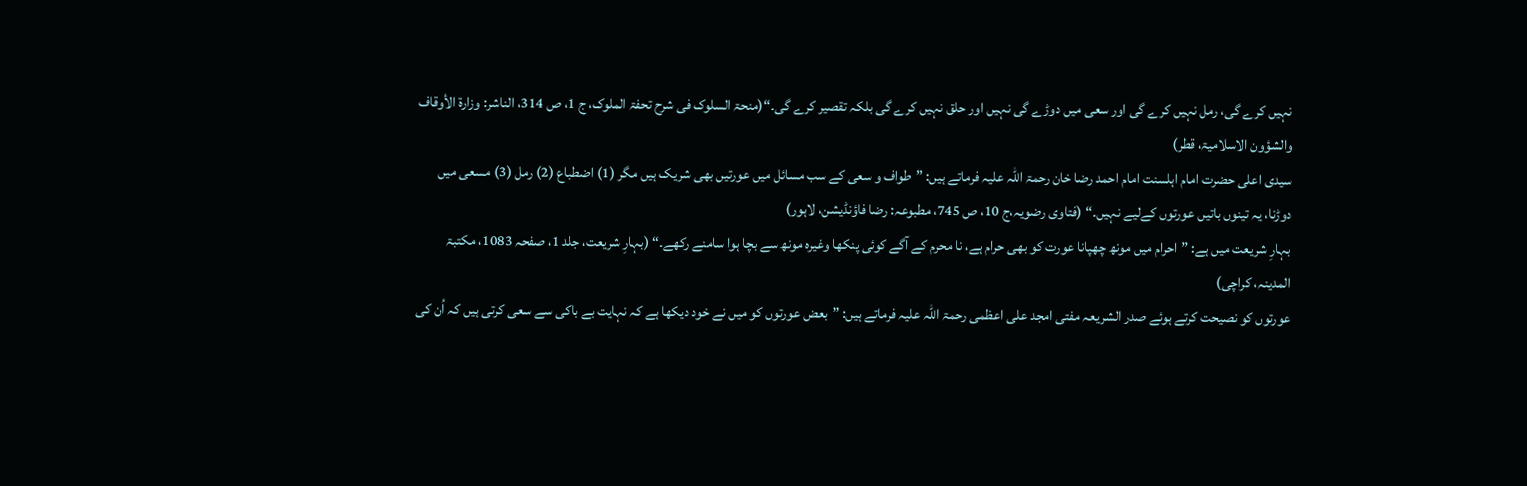نہیں کرے گی، رمل نہیں کرے گی اور سعی میں دوڑے گی نہیں اور حلق نہیں کرے گی بلکہ تقصیر کرے گی۔“(منحۃ السلوک فی شرح تحفۃ الملوک، ج 1، ص 314، الناشر: وزارۃ الأوقاف والشؤون الاسلامیۃ، قطر)
سیدی اعلی حضرت امام اہلسنت امام احمد رضا خان رحمۃ اللہ علیہ فرماتے ہیں: ”طواف و سعی کے سب مسائل میں عورتیں بھی شریک ہیں مگر (1) اضطباع (2) رمل (3) مسعی میں دوڑنا، یہ تینوں باتیں عورتوں کےلیے نہیں۔“ (فتاوی رضویہ،ج 10، ص 745، مطبوعہ: رضا فاؤنڈیشن، لاہور)
بہارِ شریعت میں ہے: ”احرام میں مونھ چھپانا عورت کو بھی حرام ہے، نا محرم کے آگے کوئی پنکھا وغیرہ مونھ سے بچا ہوا سامنے رکھے۔“ (بہارِ شریعت، جلد 1، صفحہ 1083، مکتبۃ المدینہ، کراچی)
عورتوں کو نصیحت کرتے ہوئے صدر الشریعہ مفتی امجد علی اعظمی رحمۃ اللہ علیہ فرماتے ہیں: ”بعض عورتوں کو میں نے خود دیکھا ہے کہ نہایت بے باکی سے سعی کرتی ہیں کہ اُن کی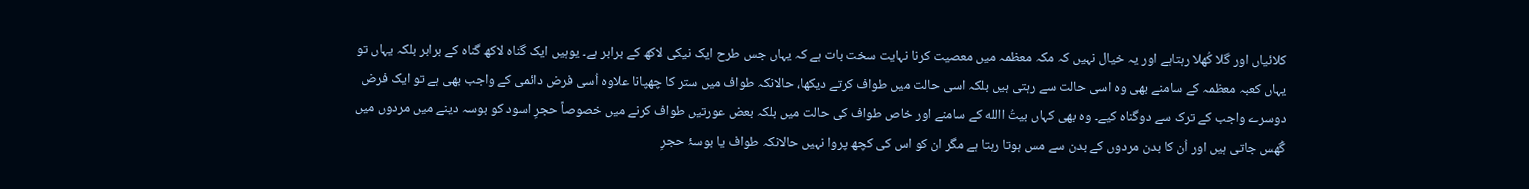کلائیاں اور گلا کُھلا رہتاہے اور یہ خیال نہیں کہ مکہ معظمہ میں معصیت کرنا نہایت سخت بات ہے کہ یہاں جس طرح ایک نیکی لاکھ کے برابر ہے۔ یوہیں ایک گناہ لاکھ گناہ کے برابر بلکہ یہاں تو یہاں کعبہ معظمہ کے سامنے بھی وہ اسی حالت سے رہتی ہیں بلکہ اسی حالت میں طواف کرتے دیکھا، حالانکہ طواف میں ستر کا چھپانا علاوہ اُسی فرض دائمی کے واجب بھی ہے تو ایک فرض دوسرے واجب کے ترک سے دوگناہ کیے۔ وہ بھی کہاں بیتُ االله کے سامنے اور خاص طواف کی حالت میں بلکہ بعض عورتیں طواف کرنے میں خصوصاً حجرِ اسود کو بوسہ دینے میں مردوں میں گُھس جاتی ہیں اور اُن کا بدن مردوں کے بدن سے مس ہوتا رہتا ہے مگر ان کو اس کی کچھ پروا نہیں حالانکہ طواف یا بوسۂ حجرِ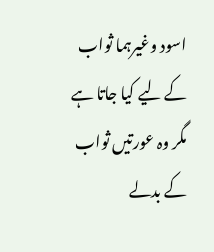اسود وغیرہما ثواب کے لیے کیا جاتا ہے مگر وہ عورتیں ثواب کے بدلے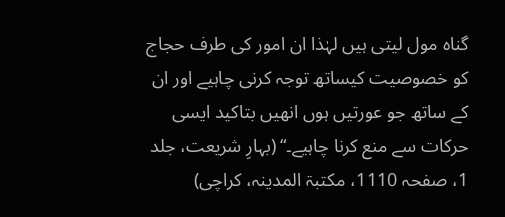گناہ مول لیتی ہیں لہٰذا ان امور کی طرف حجاج کو خصوصیت کیساتھ توجہ کرنی چاہیے اور ان کے ساتھ جو عورتیں ہوں انھیں بتاکید ایسی حرکات سے منع کرنا چاہیے۔“ (بہارِ شریعت، جلد 1، صفحہ 1110، مکتبۃ المدینہ، کراچی)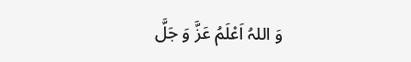وَ اللہُ اَعْلَمُ عَزَّ وَ جَلَّ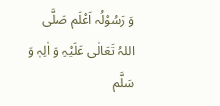وَ رَسُوْلُہ اَعْلَم صَلَّی اللہُ تَعَالٰی عَلَیْہِ وَ اٰلِہٖ وَ سَلَّم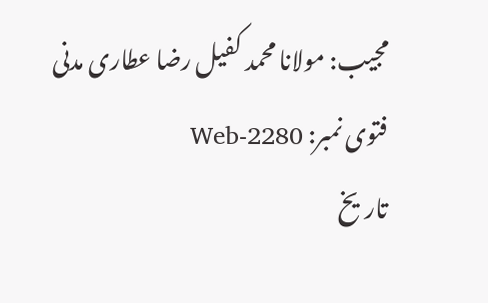مجیب: مولانا محمد کفیل رضا عطاری مدنی
فتوی نمبر: Web-2280
تاریخ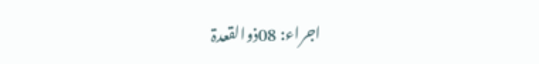اجراء: 08ذوالقعدۃ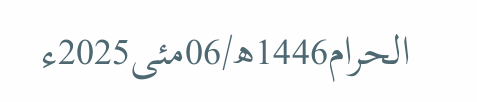الحرام1446ھ/06مئی2025ء